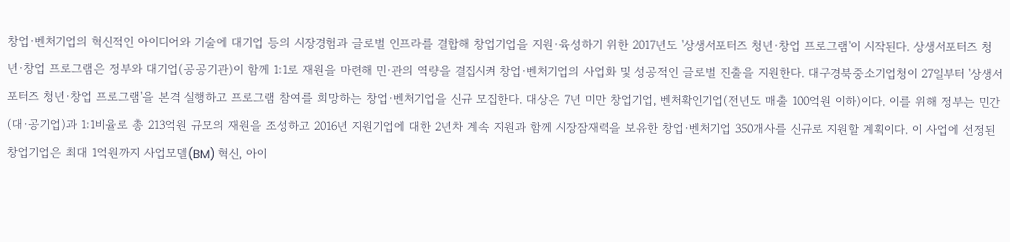창업·벤처기업의 혁신적인 아이디어와 기술에 대기업 등의 시장경험과 글로벌 인프라를 결합해 창업기업을 지원·육성하기 위한 2017년도 '상생서포터즈 청년·창업 프로그램'이 시작된다. 상생서포터즈 청년·창업 프로그램은 정부와 대기업(공공기관)이 함께 1:1로 재원을 마련해 민·관의 역량을 결집시켜 창업·벤처기업의 사업화 및 성공적인 글로벌 진출을 지원한다. 대구경북중소기업청이 27일부터 '상생서포터즈 청년·창업 프로그램'을 본격 실행하고 프로그램 참여를 희망하는 창업·벤처기업을 신규 모집한다. 대상은 7년 미만 창업기업, 벤처확인기업(전년도 매출 100억원 이하)이다. 이를 위해 정부는 민간(대·공기업)과 1:1비율로 총 213억원 규모의 재원을 조성하고 2016년 지원기업에 대한 2년차 계속 지원과 함께 시장잠재력을 보유한 창업·벤처기업 350개사를 신규로 지원할 계획이다. 이 사업에 선정된 창업기업은 최대 1억원까지 사업모델(BM) 혁신, 아이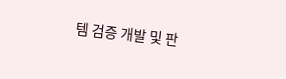템 검증 개발 및 판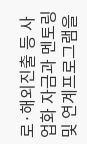로·해외진출 등 사업화 자금과 멘토링 및 연계프로그램을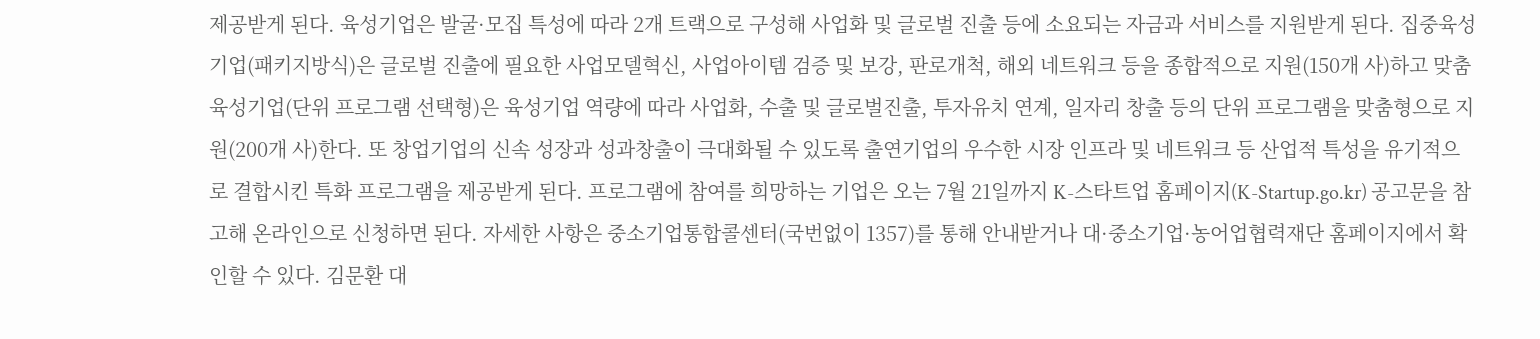제공받게 된다. 육성기업은 발굴·모집 특성에 따라 2개 트랙으로 구성해 사업화 및 글로벌 진출 등에 소요되는 자금과 서비스를 지원받게 된다. 집중육성기업(패키지방식)은 글로벌 진출에 필요한 사업모델혁신, 사업아이템 검증 및 보강, 판로개척, 해외 네트워크 등을 종합적으로 지원(150개 사)하고 맞춤육성기업(단위 프로그램 선택형)은 육성기업 역량에 따라 사업화, 수출 및 글로벌진출, 투자유치 연계, 일자리 창출 등의 단위 프로그램을 맞춤형으로 지원(200개 사)한다. 또 창업기업의 신속 성장과 성과창출이 극대화될 수 있도록 출연기업의 우수한 시장 인프라 및 네트워크 등 산업적 특성을 유기적으로 결합시킨 특화 프로그램을 제공받게 된다. 프로그램에 참여를 희망하는 기업은 오는 7월 21일까지 K-스타트업 홈페이지(K-Startup.go.kr) 공고문을 참고해 온라인으로 신청하면 된다. 자세한 사항은 중소기업통합콜센터(국번없이 1357)를 통해 안내받거나 대·중소기업·농어업협력재단 홈페이지에서 확인할 수 있다. 김문환 대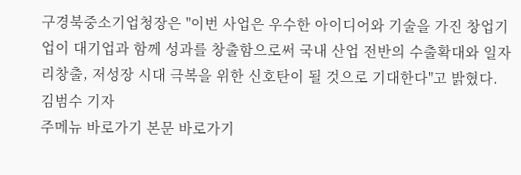구경북중소기업청장은 "이번 사업은 우수한 아이디어와 기술을 가진 창업기업이 대기업과 함께 성과를 창출함으로써 국내 산업 전반의 수출확대와 일자리창출, 저성장 시대 극복을 위한 신호탄이 될 것으로 기대한다"고 밝혔다.   김범수 기자
주메뉴 바로가기 본문 바로가기